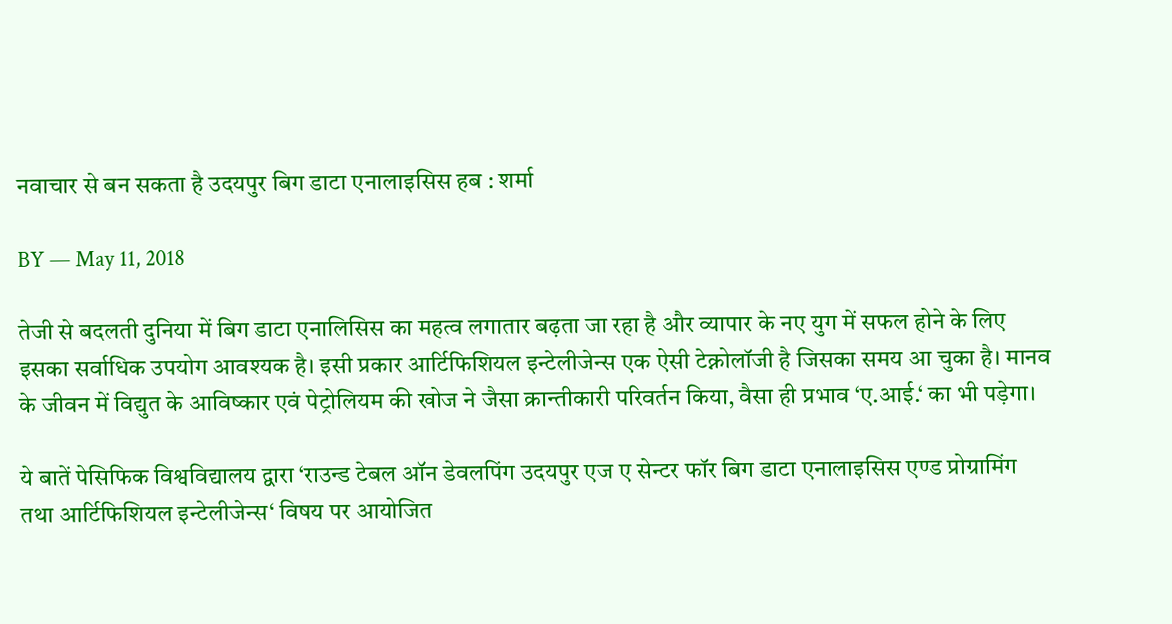नवाचार से बन सकता है उदयपुर बिग डाटा एनालाइसिस हब : शर्मा

BY — May 11, 2018

तेजी से बदलती दुनिया में बिग डाटा एनालिसिस का महत्व लगातार बढ़ता जा रहा है और व्यापार के नए युग में सफल होने के लिए इसका सर्वाधिक उपयोग आवश्यक है। इसी प्रकार आर्टिफिशियल इन्टेलीजेन्स एक ऐसी टेक्नोलॉजी है जिसका समय आ चुका है। मानव के जीवन में विद्युत के आविष्कार एवं पेट्रोलियम की खोज ने जैसा क्रान्तीकारी परिवर्तन किया, वैसा ही प्रभाव ‘ए.आई.‘ का भी पड़ेगा।

ये बातें पेसिफिक विश्वविद्यालय द्वारा ‘राउन्ड टेबल ऑन डेवलपिंग उदयपुर एज ए सेन्टर फॉर बिग डाटा एनालाइसिस एण्ड प्रोग्रामिंग तथा आर्टिफिशियल इन्टेलीजेन्स‘ विषय पर आयोजित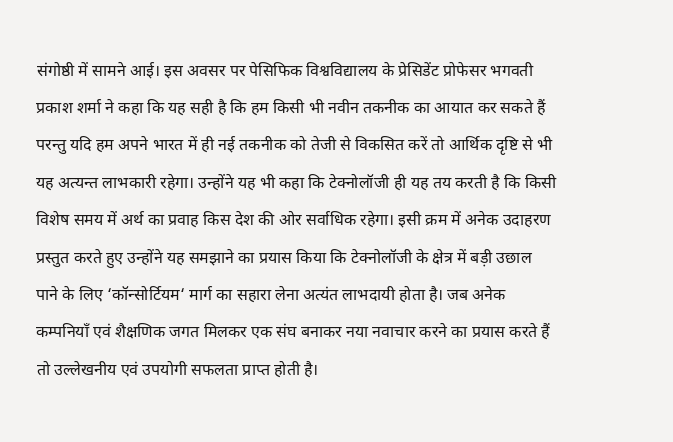संगोष्ठी में सामने आई। इस अवसर पर पेसिफिक विश्वविद्यालय के प्रेसिडेंट प्रोफेसर भगवती प्रकाश शर्मा ने कहा कि यह सही है कि हम किसी भी नवीन तकनीक का आयात कर सकते हैं परन्तु यदि हम अपने भारत में ही नई तकनीक को तेजी से विकसित करें तो आर्थिक दृष्टि से भी यह अत्यन्त लाभकारी रहेगा। उन्होंने यह भी कहा कि टेक्नोलॉजी ही यह तय करती है कि किसी विशेष समय में अर्थ का प्रवाह किस देश की ओर सर्वाधिक रहेगा। इसी क्रम में अनेक उदाहरण प्रस्तुत करते हुए उन्होंने यह समझाने का प्रयास किया कि टेक्नोलॉजी के क्षेत्र में बड़ी उछाल पाने के लिए ‘कॉन्सोर्टियम‘ मार्ग का सहारा लेना अत्यंत लाभदायी होता है। जब अनेक कम्पनियाँ एवं शैक्षणिक जगत मिलकर एक संघ बनाकर नया नवाचार करने का प्रयास करते हैं तो उल्लेखनीय एवं उपयोगी सफलता प्राप्त होती है।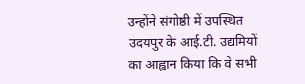उन्होंने संगोष्ठी में उपस्थित उदयपुर के आई.टी. उद्यमियों का आह्वान किया कि वे सभी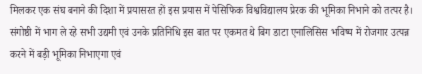मिलकर एक संघ बनाने की दिशा में प्रयासरत हों इस प्रयास में पेसिफिक विश्वविद्यालय प्रेरक की भूमिका निभाने को तत्पर है। संगोष्ठी में भाग ले रहे सभी उद्यमी एवं उनके प्रतिनिधि इस बात पर एकमत थे बिग डाटा एनालिसिस भविष्य में रोजगार उत्पन्न करने में बड़ी भूमिका निभाएगा एवं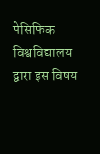पेसिफिक विश्वविद्यालय द्वारा इस विषय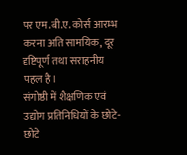पर एम.बी.ए. कोर्स आरम्भ करना अति सामयिक, दूर दृष्टिपूर्ण तथा सराहनीय पहल है।
संगोष्ठी में शैक्षणिक एवं उद्योग प्रतिनिधियों के छोटे-छोटे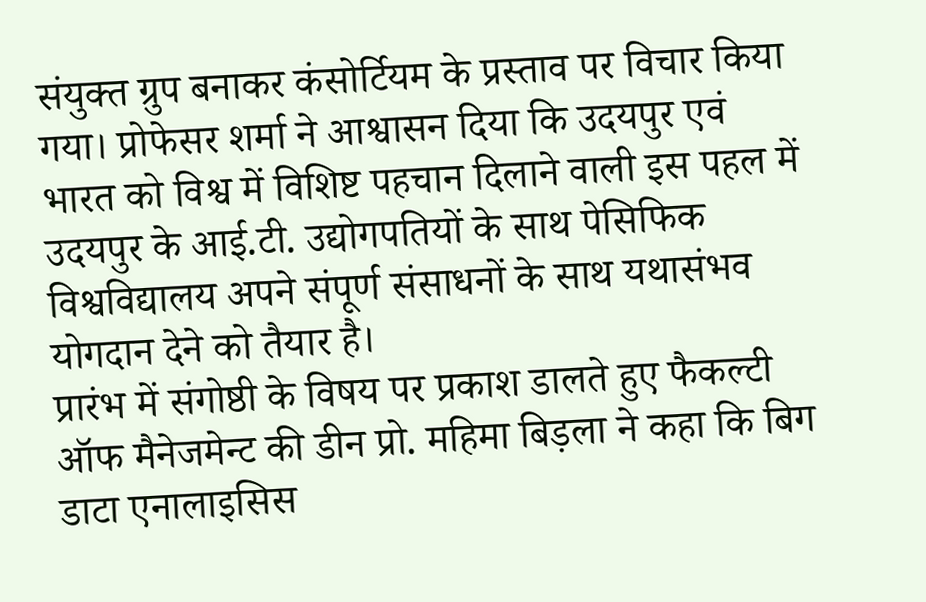संयुक्त ग्रुप बनाकर कंसोर्टियम के प्रस्ताव पर विचार किया गया। प्रोफेसर शर्मा ने आश्वासन दिया कि उदयपुर एवं भारत को विश्व में विशिष्ट पहचान दिलाने वाली इस पहल में उदयपुर के आई.टी. उद्योगपतियों के साथ पेसिफिक विश्वविद्यालय अपने संपूर्ण संसाधनों के साथ यथासंभव योगदान देने को तैयार है।
प्रारंभ में संगोष्ठी के विषय पर प्रकाश डालते हुए फैकल्टी ऑफ मैनेजमेन्ट की डीन प्रो. महिमा बिड़ला ने कहा कि बिग डाटा एनालाइसिस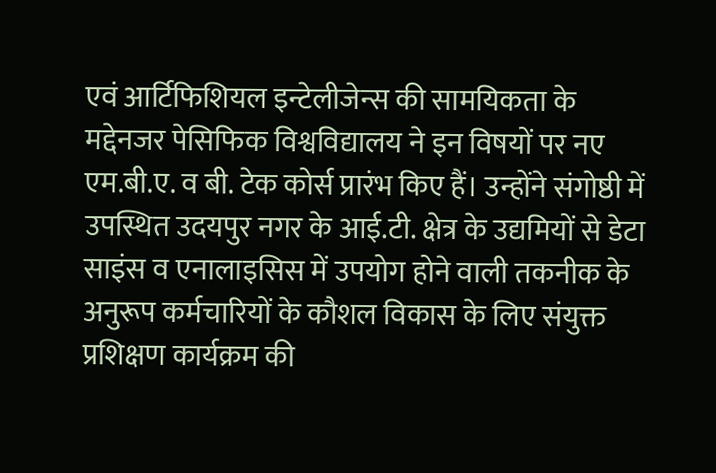एवं आर्टिफिशियल इन्टेलीजेन्स की सामयिकता के मद्देनजर पेसिफिक विश्वविद्यालय ने इन विषयों पर नए एम.बी.ए. व बी. टेक कोर्स प्रारंभ किए हैं। उन्होंने संगोष्ठी में उपस्थित उदयपुर नगर के आई.टी. क्षेत्र के उद्यमियों से डेटा साइंस व एनालाइसिस में उपयोग होने वाली तकनीक के अनुरूप कर्मचारियों के कौशल विकास के लिए संयुक्त प्रशिक्षण कार्यक्रम की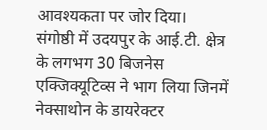आवश्यकता पर जोर दिया।
संगोष्ठी में उदयपुर के आई.टी. क्षेत्र के लगभग 30 बिजनेस एक्जिक्यूटिव्स ने भाग लिया जिनमें नेक्साथोन के डायरेक्टर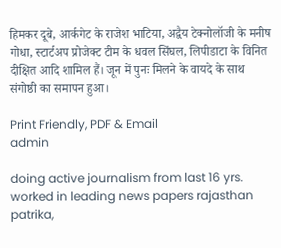हिमकर दूबे, आर्कगेट के राजेश भाटिया, अद्वैय टेक्नोलॉजी के मनीष गोधा, स्टार्टअप प्रोजेक्ट टीम के धवल सिंघल, लिपीडाटा के विनित दीक्षित आदि शामिल हैं। जून में पुनः मिलने के वायदे के साथ संगोष्ठी का समापन हुआ।

Print Friendly, PDF & Email
admin

doing active journalism from last 16 yrs. worked in leading news papers rajasthan patrika,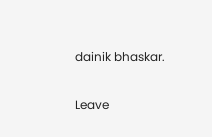dainik bhaskar.

Leave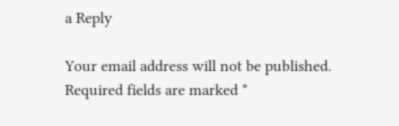a Reply

Your email address will not be published. Required fields are marked *